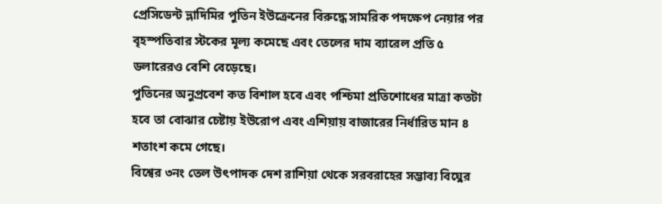প্রেসিডেন্ট ভ্লাদিমির পুতিন ইউক্রেনের বিরুদ্ধে সামরিক পদক্ষেপ নেয়ার পর বৃহস্পতিবার স্টকের মূল্য কমেছে এবং তেলের দাম ব্যারেল প্রতি ৫ ডলারেরও বেশি বেড়েছে।
পুতিনের অনুপ্রবেশ কত বিশাল হবে এবং পশ্চিমা প্রতিশোধের মাত্রা কতটা হবে তা বোঝার চেষ্টায় ইউরোপ এবং এশিয়ায় বাজারের নির্ধারিত মান ৪ শতাংশ কমে গেছে।
বিশ্বের ৩নং তেল উৎপাদক দেশ রাশিয়া থেকে সরবরাহের সম্ভাব্য বিঘ্নের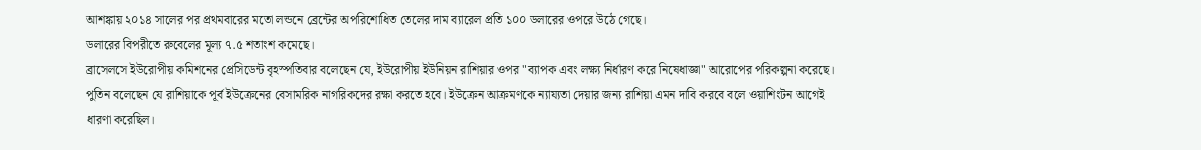আশঙ্কায় ২০১৪ সালের পর প্রথমবারের মতো লন্ডনে ব্রেন্টের অপরিশোধিত তেলের দাম ব্যারেল প্রতি ১০০ ডলারের ওপরে উঠে গেছে।
ডলারের বিপরীতে রুবেলের মূল্য ৭.৫ শতাংশ কমেছে।
ব্রাসেলসে ইউরোপীয় কমিশনের প্রেসিডেন্ট বৃহস্পতিবার বলেছেন যে, ইউরোপীয় ইউনিয়ন রাশিয়ার ওপর "ব্যাপক এবং লক্ষ্য নির্ধারণ করে নিষেধাজ্ঞা" আরোপের পরিকল্পনা করেছে।
পুতিন বলেছেন যে রাশিয়াকে পূর্ব ইউক্রেনের বেসামরিক নাগরিকদের রক্ষা করতে হবে। ইউক্রেন আক্রমণকে ন্যায্যতা দেয়ার জন্য রাশিয়া এমন দাবি করবে বলে ওয়াশিংটন আগেই ধারণা করেছিল।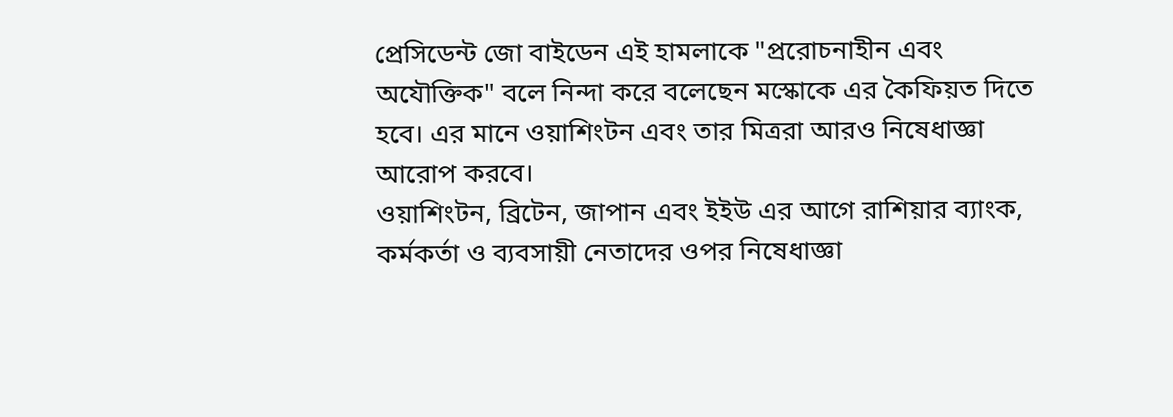প্রেসিডেন্ট জো বাইডেন এই হামলাকে "প্ররোচনাহীন এবং অযৌক্তিক" বলে নিন্দা করে বলেছেন মস্কোকে এর কৈফিয়ত দিতে হবে। এর মানে ওয়াশিংটন এবং তার মিত্ররা আরও নিষেধাজ্ঞা আরোপ করবে।
ওয়াশিংটন, ব্রিটেন, জাপান এবং ইইউ এর আগে রাশিয়ার ব্যাংক, কর্মকর্তা ও ব্যবসায়ী নেতাদের ওপর নিষেধাজ্ঞা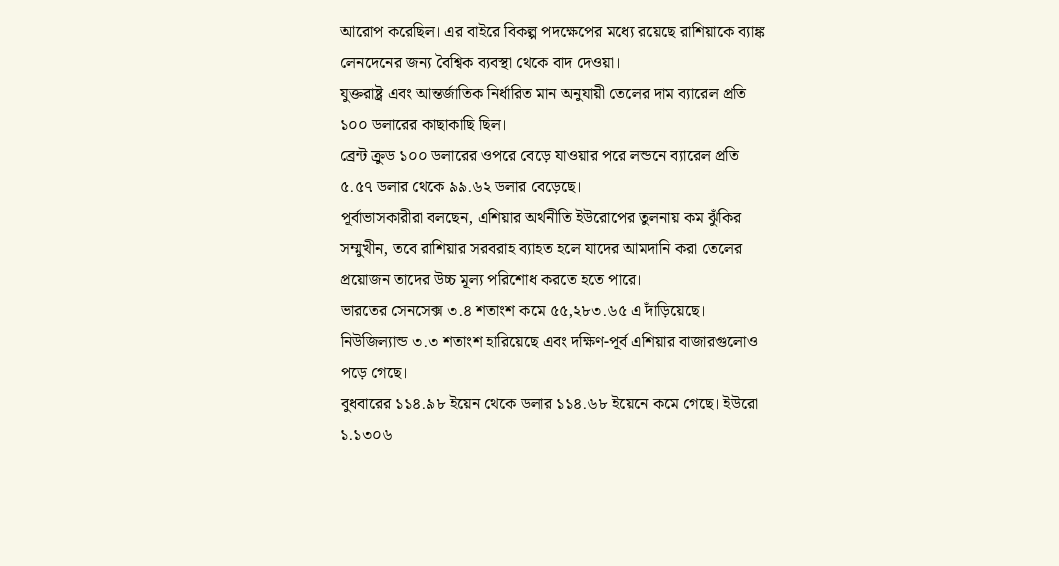আরোপ করেছিল। এর বাইরে বিকল্প পদক্ষেপের মধ্যে রয়েছে রাশিয়াকে ব্যাঙ্ক লেনদেনের জন্য বৈশ্বিক ব্যবস্থা থেকে বাদ দেওয়া।
যুক্তরাষ্ট্র এবং আন্তর্জাতিক নির্ধারিত মান অনুযায়ী তেলের দাম ব্যারেল প্রতি ১০০ ডলারের কাছাকাছি ছিল।
ব্রেন্ট ক্রুড ১০০ ডলারের ওপরে বেড়ে যাওয়ার পরে লন্ডনে ব্যারেল প্রতি ৫.৫৭ ডলার থেকে ৯৯.৬২ ডলার বেড়েছে।
পূর্বাভাসকারীরা বলছেন, এশিয়ার অর্থনীতি ইউরোপের তুলনায় কম ঝুঁকির সম্মুখীন, তবে রাশিয়ার সরবরাহ ব্যাহত হলে যাদের আমদানি করা তেলের প্রয়োজন তাদের উচ্চ মূল্য পরিশোধ করতে হতে পারে।
ভারতের সেনসেক্স ৩.৪ শতাংশ কমে ৫৫,২৮৩.৬৫ এ দাঁড়িয়েছে। নিউজিল্যান্ড ৩.৩ শতাংশ হারিয়েছে এবং দক্ষিণ-পূর্ব এশিয়ার বাজারগুলোও পড়ে গেছে।
বুধবারের ১১৪.৯৮ ইয়েন থেকে ডলার ১১৪.৬৮ ইয়েনে কমে গেছে। ইউরো ১.১৩০৬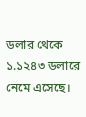ডলার থেকে ১.১২৪৩ ডলারে নেমে এসেছে।